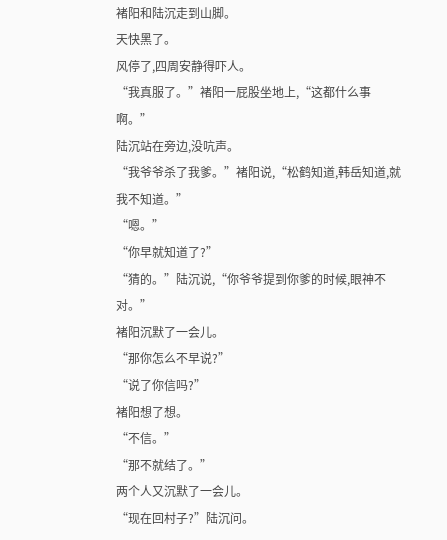褚阳和陆沉走到山脚。
天快黑了。
风停了,四周安静得吓人。
“我真服了。”褚阳一屁股坐地上,“这都什么事啊。”
陆沉站在旁边,没吭声。
“我爷爷杀了我爹。”褚阳说,“松鹤知道,韩岳知道,就我不知道。”
“嗯。”
“你早就知道了?”
“猜的。”陆沉说,“你爷爷提到你爹的时候,眼神不对。”
褚阳沉默了一会儿。
“那你怎么不早说?”
“说了你信吗?”
褚阳想了想。
“不信。”
“那不就结了。”
两个人又沉默了一会儿。
“现在回村子?”陆沉问。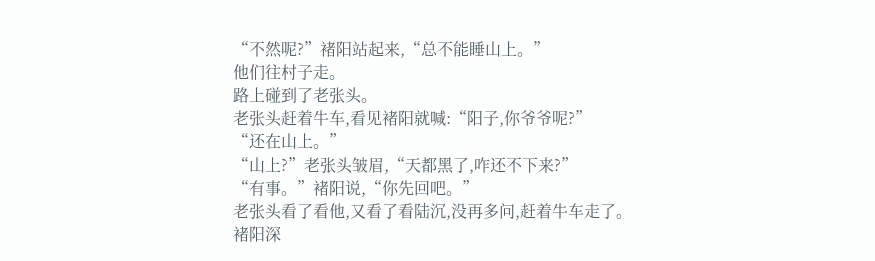“不然呢?”褚阳站起来,“总不能睡山上。”
他们往村子走。
路上碰到了老张头。
老张头赶着牛车,看见褚阳就喊:“阳子,你爷爷呢?”
“还在山上。”
“山上?”老张头皱眉,“天都黑了,咋还不下来?”
“有事。”褚阳说,“你先回吧。”
老张头看了看他,又看了看陆沉,没再多问,赶着牛车走了。
褚阳深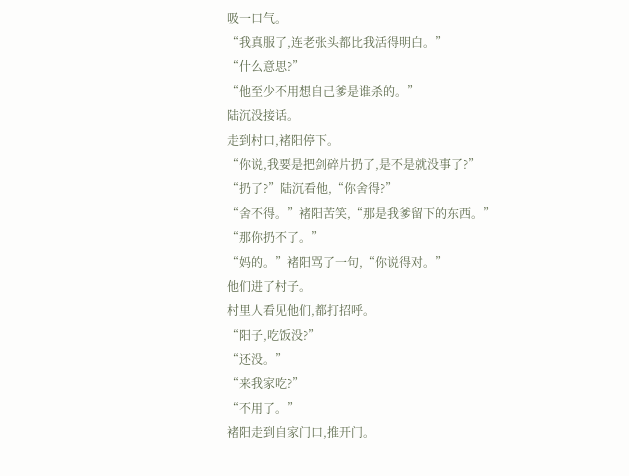吸一口气。
“我真服了,连老张头都比我活得明白。”
“什么意思?”
“他至少不用想自己爹是谁杀的。”
陆沉没接话。
走到村口,褚阳停下。
“你说,我要是把剑碎片扔了,是不是就没事了?”
“扔了?”陆沉看他,“你舍得?”
“舍不得。”褚阳苦笑,“那是我爹留下的东西。”
“那你扔不了。”
“妈的。”褚阳骂了一句,“你说得对。”
他们进了村子。
村里人看见他们,都打招呼。
“阳子,吃饭没?”
“还没。”
“来我家吃?”
“不用了。”
褚阳走到自家门口,推开门。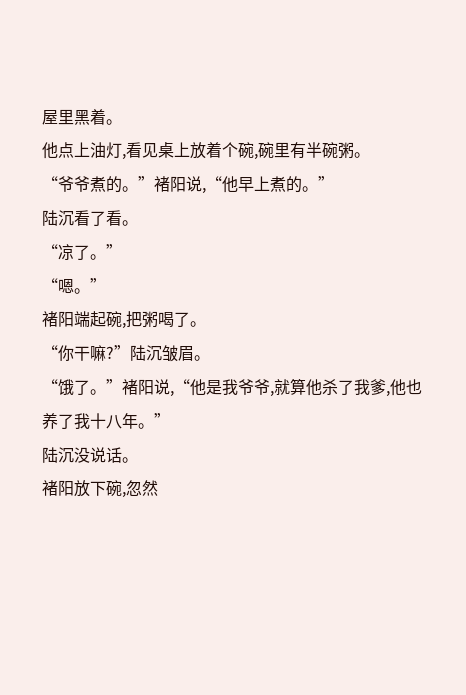屋里黑着。
他点上油灯,看见桌上放着个碗,碗里有半碗粥。
“爷爷煮的。”褚阳说,“他早上煮的。”
陆沉看了看。
“凉了。”
“嗯。”
褚阳端起碗,把粥喝了。
“你干嘛?”陆沉皱眉。
“饿了。”褚阳说,“他是我爷爷,就算他杀了我爹,他也养了我十八年。”
陆沉没说话。
褚阳放下碗,忽然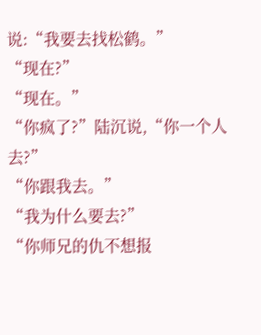说:“我要去找松鹤。”
“现在?”
“现在。”
“你疯了?”陆沉说,“你一个人去?”
“你跟我去。”
“我为什么要去?”
“你师兄的仇不想报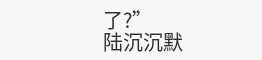了?”
陆沉沉默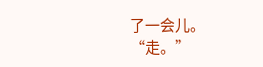了一会儿。
“走。”